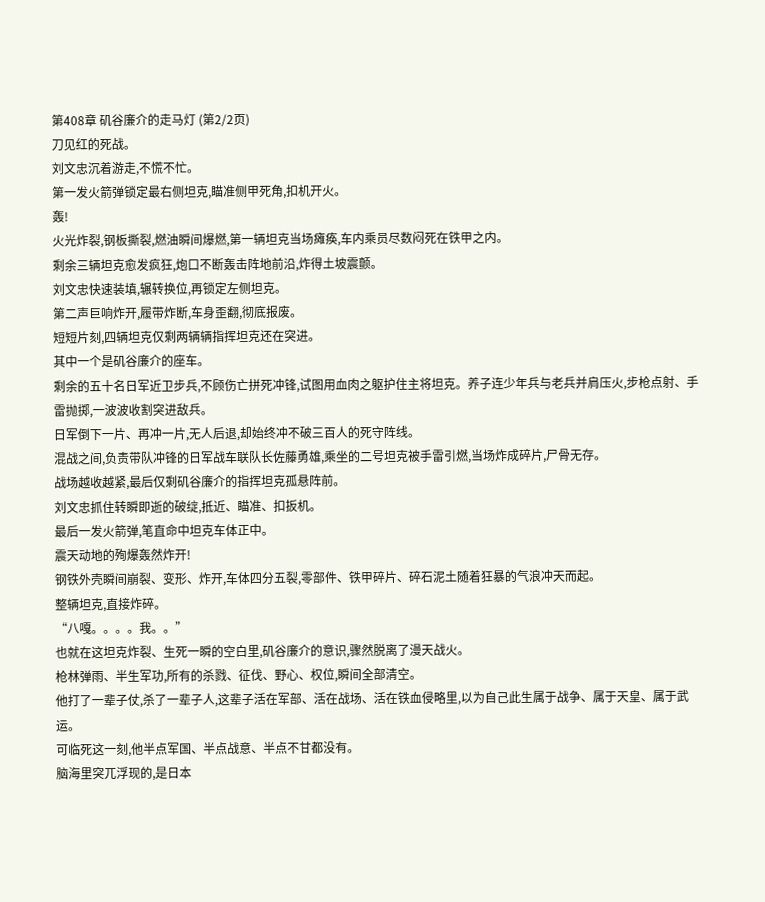第408章 矶谷廉介的走马灯 (第2/2页)
刀见红的死战。
刘文忠沉着游走,不慌不忙。
第一发火箭弹锁定最右侧坦克,瞄准侧甲死角,扣机开火。
轰!
火光炸裂,钢板撕裂,燃油瞬间爆燃,第一辆坦克当场瘫痪,车内乘员尽数闷死在铁甲之内。
剩余三辆坦克愈发疯狂,炮口不断轰击阵地前沿,炸得土坡震颤。
刘文忠快速装填,辗转换位,再锁定左侧坦克。
第二声巨响炸开,履带炸断,车身歪翻,彻底报废。
短短片刻,四辆坦克仅剩两辆辆指挥坦克还在突进。
其中一个是矶谷廉介的座车。
剩余的五十名日军近卫步兵,不顾伤亡拼死冲锋,试图用血肉之躯护住主将坦克。养子连少年兵与老兵并肩压火,步枪点射、手雷抛掷,一波波收割突进敌兵。
日军倒下一片、再冲一片,无人后退,却始终冲不破三百人的死守阵线。
混战之间,负责带队冲锋的日军战车联队长佐藤勇雄,乘坐的二号坦克被手雷引燃,当场炸成碎片,尸骨无存。
战场越收越紧,最后仅剩矶谷廉介的指挥坦克孤悬阵前。
刘文忠抓住转瞬即逝的破绽,抵近、瞄准、扣扳机。
最后一发火箭弹,笔直命中坦克车体正中。
震天动地的殉爆轰然炸开!
钢铁外壳瞬间崩裂、变形、炸开,车体四分五裂,零部件、铁甲碎片、碎石泥土随着狂暴的气浪冲天而起。
整辆坦克,直接炸碎。
“八嘎。。。。我。。”
也就在这坦克炸裂、生死一瞬的空白里,矶谷廉介的意识,骤然脱离了漫天战火。
枪林弹雨、半生军功,所有的杀戮、征伐、野心、权位,瞬间全部清空。
他打了一辈子仗,杀了一辈子人,这辈子活在军部、活在战场、活在铁血侵略里,以为自己此生属于战争、属于天皇、属于武运。
可临死这一刻,他半点军国、半点战意、半点不甘都没有。
脑海里突兀浮现的,是日本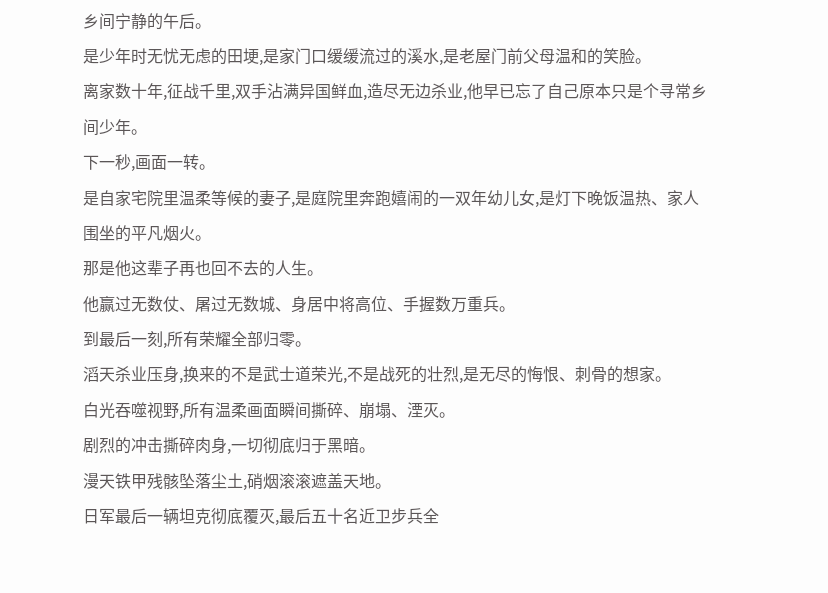乡间宁静的午后。
是少年时无忧无虑的田埂,是家门口缓缓流过的溪水,是老屋门前父母温和的笑脸。
离家数十年,征战千里,双手沾满异国鲜血,造尽无边杀业,他早已忘了自己原本只是个寻常乡间少年。
下一秒,画面一转。
是自家宅院里温柔等候的妻子,是庭院里奔跑嬉闹的一双年幼儿女,是灯下晚饭温热、家人围坐的平凡烟火。
那是他这辈子再也回不去的人生。
他赢过无数仗、屠过无数城、身居中将高位、手握数万重兵。
到最后一刻,所有荣耀全部归零。
滔天杀业压身,换来的不是武士道荣光,不是战死的壮烈,是无尽的悔恨、刺骨的想家。
白光吞噬视野,所有温柔画面瞬间撕碎、崩塌、湮灭。
剧烈的冲击撕碎肉身,一切彻底归于黑暗。
漫天铁甲残骸坠落尘土,硝烟滚滚遮盖天地。
日军最后一辆坦克彻底覆灭,最后五十名近卫步兵全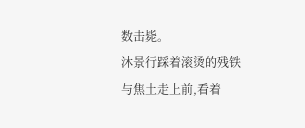数击毙。
沐景行踩着滚烫的残铁与焦土走上前,看着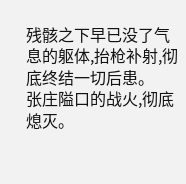残骸之下早已没了气息的躯体,抬枪补射,彻底终结一切后患。
张庄隘口的战火,彻底熄灭。